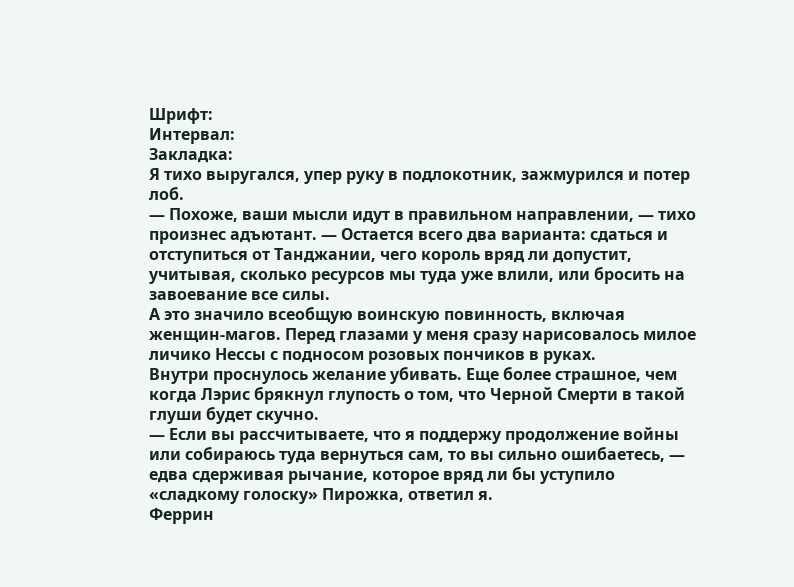Шрифт:
Интервал:
Закладка:
Я тихо выругался, упер руку в подлокотник, зажмурился и потер лоб.
— Похоже, ваши мысли идут в правильном направлении, — тихо произнес адъютант. — Остается всего два варианта: сдаться и отступиться от Танджании, чего король вряд ли допустит, учитывая, сколько ресурсов мы туда уже влили, или бросить на завоевание все силы.
А это значило всеобщую воинскую повинность, включая женщин-магов. Перед глазами у меня сразу нарисовалось милое личико Нессы с подносом розовых пончиков в руках.
Внутри проснулось желание убивать. Еще более страшное, чем когда Лэрис брякнул глупость о том, что Черной Смерти в такой глуши будет скучно.
— Если вы рассчитываете, что я поддержу продолжение войны или собираюсь туда вернуться сам, то вы сильно ошибаетесь, — едва сдерживая рычание, которое вряд ли бы уступило «сладкому голоску» Пирожка, ответил я.
Феррин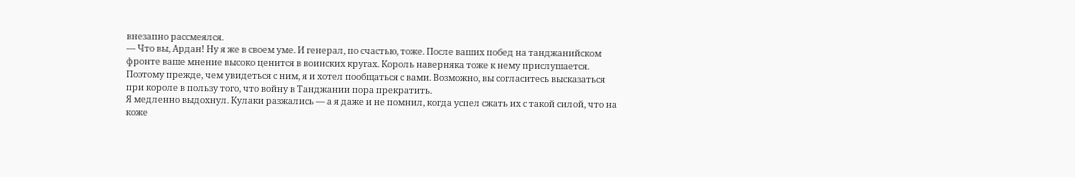внезапно рассмеялся.
— Что вы, Ардан! Ну я же в своем уме. И генерал, по счастью, тоже. После ваших побед на танджанийском фронте ваше мнение высоко ценится в воинских кругах. Король наверняка тоже к нему прислушается. Поэтому прежде, чем увидеться с ним, я и хотел пообщаться с вами. Возможно, вы согласитесь высказаться при короле в пользу того, что войну в Танджании пора прекратить.
Я медленно выдохнул. Кулаки разжались — а я даже и не помнил, когда успел сжать их с такой силой, что на коже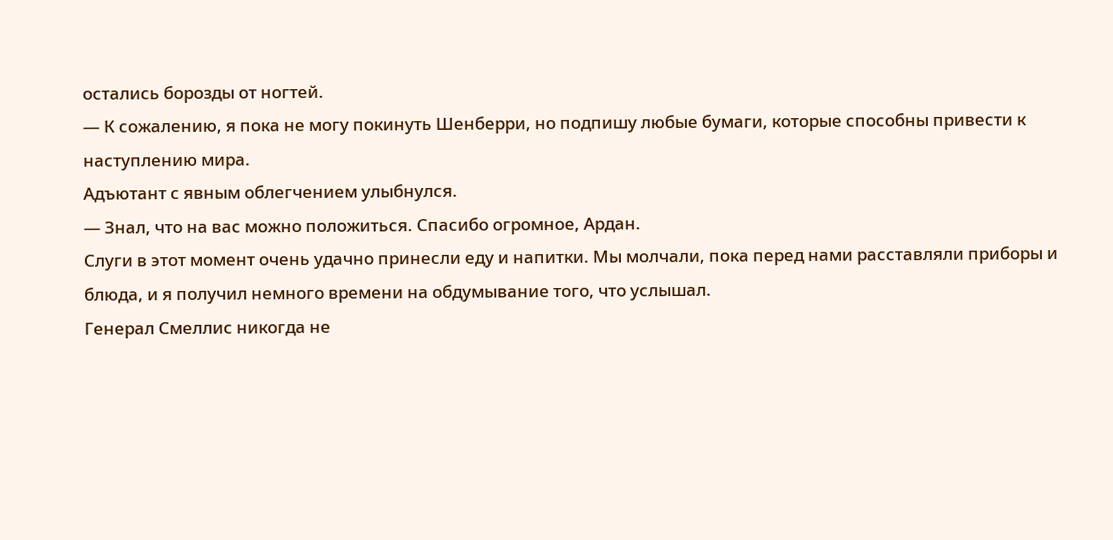остались борозды от ногтей.
— К сожалению, я пока не могу покинуть Шенберри, но подпишу любые бумаги, которые способны привести к наступлению мира.
Адъютант с явным облегчением улыбнулся.
— Знал, что на вас можно положиться. Спасибо огромное, Ардан.
Слуги в этот момент очень удачно принесли еду и напитки. Мы молчали, пока перед нами расставляли приборы и блюда, и я получил немного времени на обдумывание того, что услышал.
Генерал Смеллис никогда не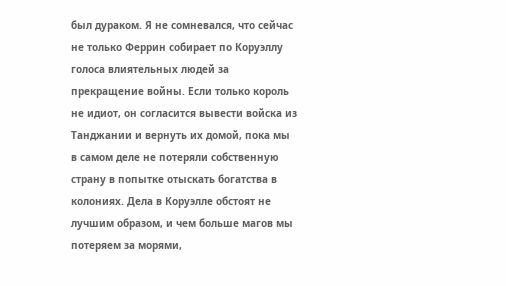был дураком. Я не сомневался, что сейчас не только Феррин собирает по Коруэллу голоса влиятельных людей за прекращение войны. Если только король не идиот, он согласится вывести войска из Танджании и вернуть их домой, пока мы в самом деле не потеряли собственную страну в попытке отыскать богатства в колониях. Дела в Коруэлле обстоят не лучшим образом, и чем больше магов мы потеряем за морями,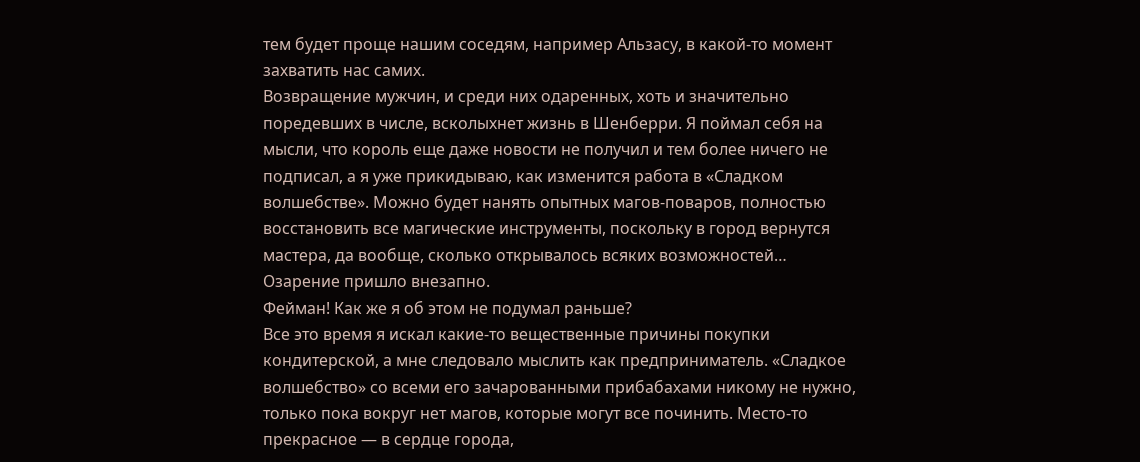тем будет проще нашим соседям, например Альзасу, в какой-то момент захватить нас самих.
Возвращение мужчин, и среди них одаренных, хоть и значительно поредевших в числе, всколыхнет жизнь в Шенберри. Я поймал себя на мысли, что король еще даже новости не получил и тем более ничего не подписал, а я уже прикидываю, как изменится работа в «Сладком волшебстве». Можно будет нанять опытных магов-поваров, полностью восстановить все магические инструменты, поскольку в город вернутся мастера, да вообще, сколько открывалось всяких возможностей…
Озарение пришло внезапно.
Фейман! Как же я об этом не подумал раньше?
Все это время я искал какие-то вещественные причины покупки кондитерской, а мне следовало мыслить как предприниматель. «Сладкое волшебство» со всеми его зачарованными прибабахами никому не нужно, только пока вокруг нет магов, которые могут все починить. Место-то прекрасное — в сердце города,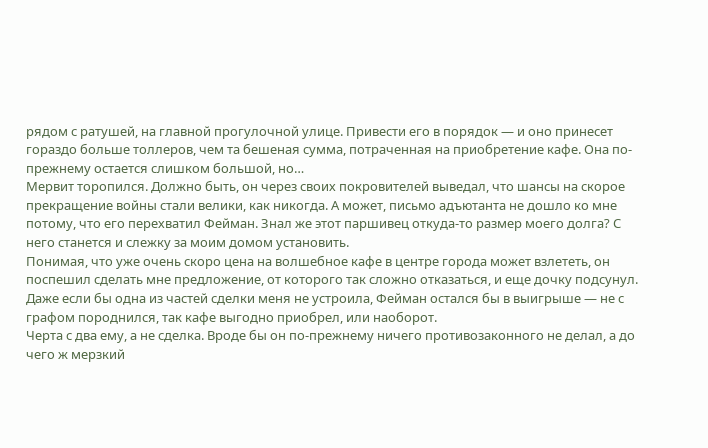рядом с ратушей, на главной прогулочной улице. Привести его в порядок — и оно принесет гораздо больше толлеров, чем та бешеная сумма, потраченная на приобретение кафе. Она по-прежнему остается слишком большой, но…
Мервит торопился. Должно быть, он через своих покровителей выведал, что шансы на скорое прекращение войны стали велики, как никогда. А может, письмо адъютанта не дошло ко мне потому, что его перехватил Фейман. Знал же этот паршивец откуда-то размер моего долга? С него станется и слежку за моим домом установить.
Понимая, что уже очень скоро цена на волшебное кафе в центре города может взлететь, он поспешил сделать мне предложение, от которого так сложно отказаться, и еще дочку подсунул. Даже если бы одна из частей сделки меня не устроила, Фейман остался бы в выигрыше — не с графом породнился, так кафе выгодно приобрел, или наоборот.
Черта с два ему, а не сделка. Вроде бы он по-прежнему ничего противозаконного не делал, а до чего ж мерзкий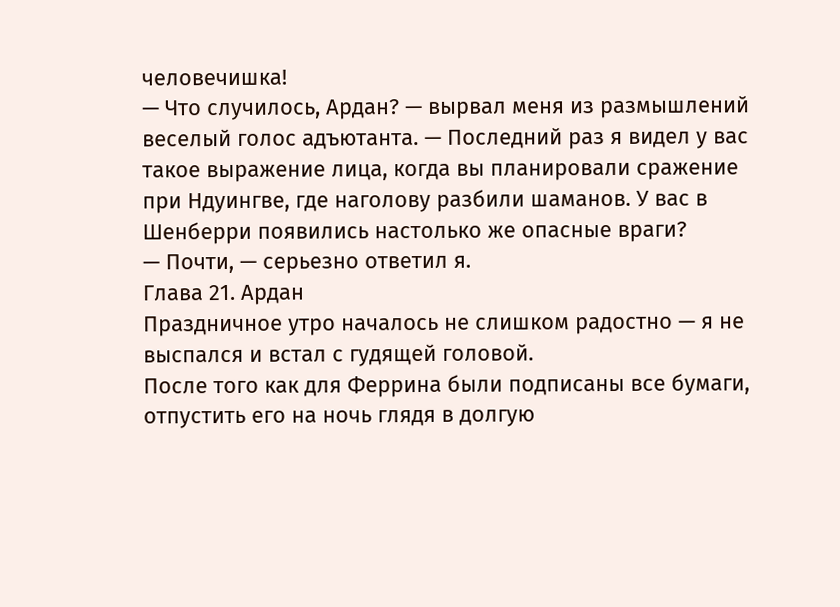человечишка!
— Что случилось, Ардан? — вырвал меня из размышлений веселый голос адъютанта. — Последний раз я видел у вас такое выражение лица, когда вы планировали сражение при Ндуингве, где наголову разбили шаманов. У вас в Шенберри появились настолько же опасные враги?
— Почти, — серьезно ответил я.
Глава 21. Ардан
Праздничное утро началось не слишком радостно — я не выспался и встал с гудящей головой.
После того как для Феррина были подписаны все бумаги, отпустить его на ночь глядя в долгую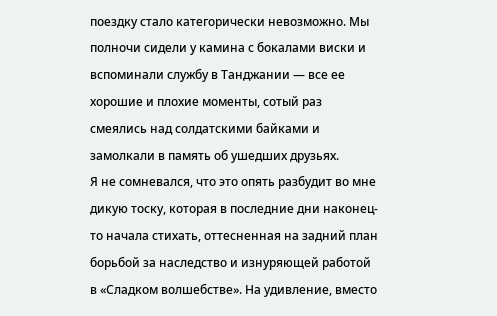поездку стало категорически невозможно. Мы полночи сидели у камина с бокалами виски и вспоминали службу в Танджании — все ее хорошие и плохие моменты, сотый раз смеялись над солдатскими байками и замолкали в память об ушедших друзьях.
Я не сомневался, что это опять разбудит во мне дикую тоску, которая в последние дни наконец-то начала стихать, оттесненная на задний план борьбой за наследство и изнуряющей работой в «Сладком волшебстве». На удивление, вместо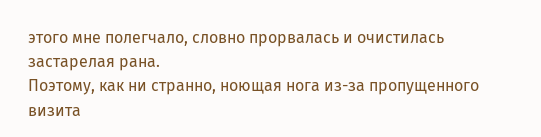этого мне полегчало, словно прорвалась и очистилась застарелая рана.
Поэтому, как ни странно, ноющая нога из-за пропущенного визита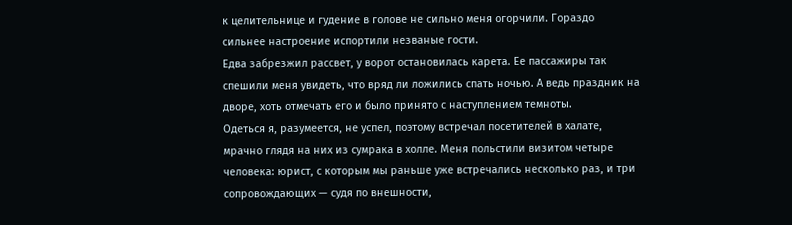к целительнице и гудение в голове не сильно меня огорчили. Гораздо сильнее настроение испортили незваные гости.
Едва забрезжил рассвет, у ворот остановилась карета. Ее пассажиры так спешили меня увидеть, что вряд ли ложились спать ночью. А ведь праздник на дворе, хоть отмечать его и было принято с наступлением темноты.
Одеться я, разумеется, не успел, поэтому встречал посетителей в халате, мрачно глядя на них из сумрака в холле. Меня польстили визитом четыре человека: юрист, с которым мы раньше уже встречались несколько раз, и три сопровождающих — судя по внешности,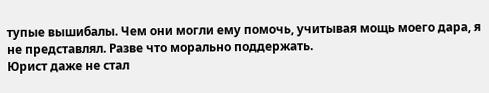тупые вышибалы. Чем они могли ему помочь, учитывая мощь моего дара, я не представлял. Разве что морально поддержать.
Юрист даже не стал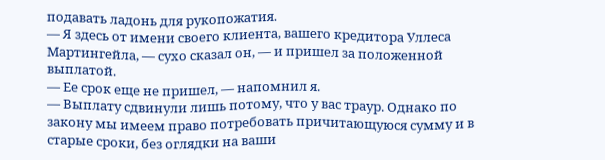подавать ладонь для рукопожатия.
— Я здесь от имени своего клиента, вашего кредитора Уллеса Мартингейла, — сухо сказал он, — и пришел за положенной выплатой.
— Ее срок еще не пришел, — напомнил я.
— Выплату сдвинули лишь потому, что у вас траур. Однако по закону мы имеем право потребовать причитающуюся сумму и в старые сроки, без оглядки на ваши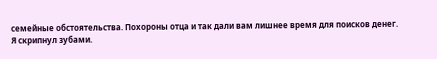семейные обстоятельства. Похороны отца и так дали вам лишнее время для поисков денег.
Я скрипнул зубами.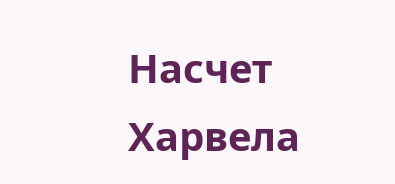Насчет Харвела